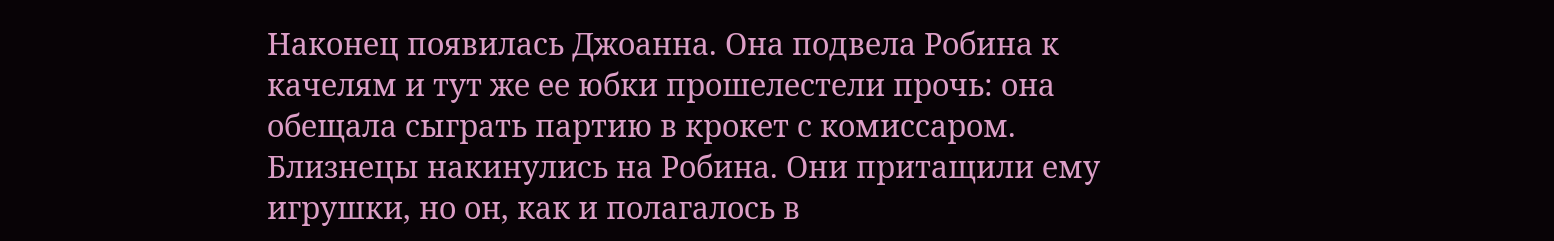Наконец появилась Джоанна. Она подвела Робина к качелям и тут же ее юбки прошелестели прочь: она обещала сыграть партию в крокет с комиссаром. Близнецы накинулись на Робина. Они притащили ему игрушки, но он, как и полагалось в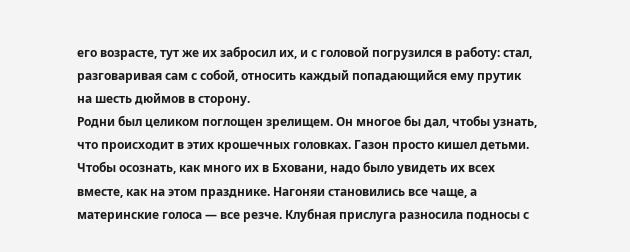его возрасте, тут же их забросил их, и с головой погрузился в работу: стал, разговаривая сам с собой, относить каждый попадающийся ему прутик на шесть дюймов в сторону.
Родни был целиком поглощен зрелищем. Он многое бы дал, чтобы узнать, что происходит в этих крошечных головках. Газон просто кишел детьми. Чтобы осознать, как много их в Бховани, надо было увидеть их всех вместе, как на этом празднике. Нагоняи становились все чаще, а материнские голоса — все резче. Клубная прислуга разносила подносы с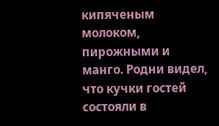кипяченым молоком, пирожными и манго. Родни видел, что кучки гостей состояли в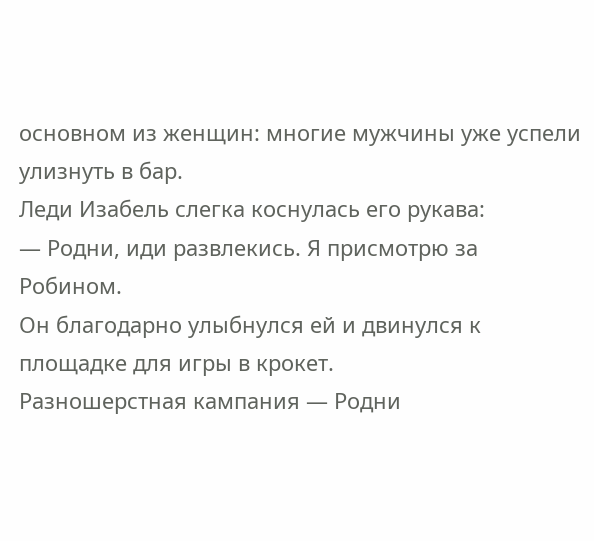основном из женщин: многие мужчины уже успели улизнуть в бар.
Леди Изабель слегка коснулась его рукава:
— Родни, иди развлекись. Я присмотрю за Робином.
Он благодарно улыбнулся ей и двинулся к площадке для игры в крокет.
Разношерстная кампания — Родни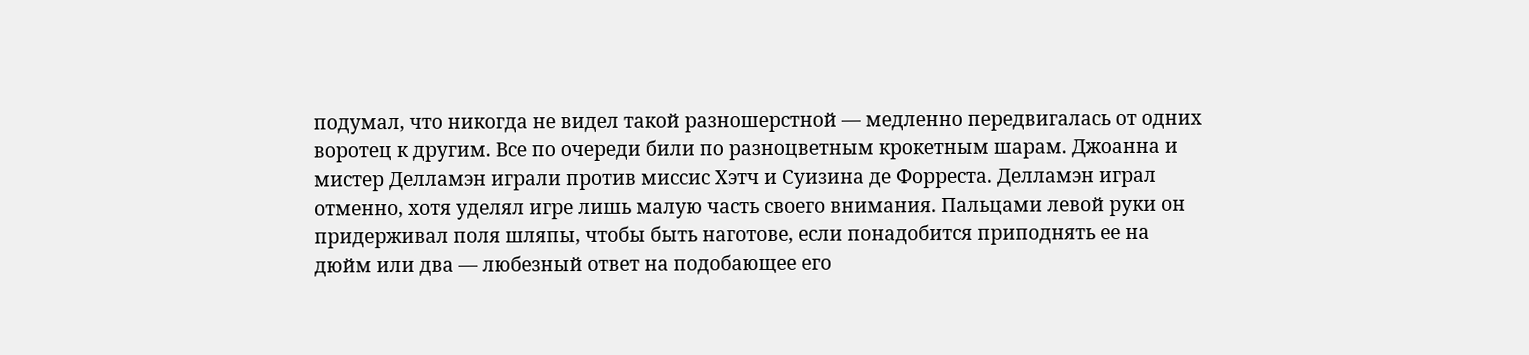подумал, что никогда не видел такой разношерстной — медленно передвигалась от одних воротец к другим. Все по очереди били по разноцветным крокетным шарам. Джоанна и мистер Делламэн играли против миссис Хэтч и Суизина де Форреста. Делламэн играл отменно, хотя уделял игре лишь малую часть своего внимания. Пальцами левой руки он придерживал поля шляпы, чтобы быть наготове, если понадобится приподнять ее на дюйм или два — любезный ответ на подобающее его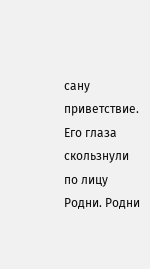сану приветствие. Его глаза скользнули по лицу Родни. Родни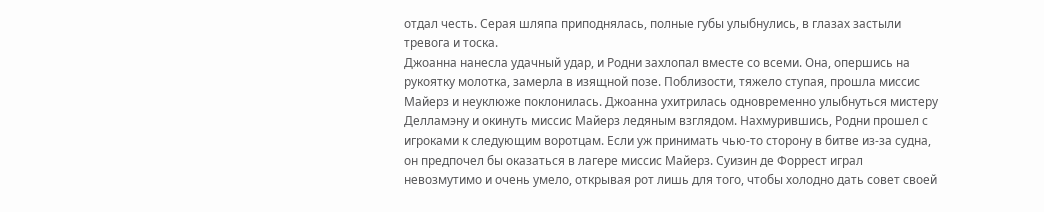отдал честь. Серая шляпа приподнялась, полные губы улыбнулись, в глазах застыли тревога и тоска.
Джоанна нанесла удачный удар, и Родни захлопал вместе со всеми. Она, опершись на рукоятку молотка, замерла в изящной позе. Поблизости, тяжело ступая, прошла миссис Майерз и неуклюже поклонилась. Джоанна ухитрилась одновременно улыбнуться мистеру Делламэну и окинуть миссис Майерз ледяным взглядом. Нахмурившись, Родни прошел с игроками к следующим воротцам. Если уж принимать чью-то сторону в битве из-за судна, он предпочел бы оказаться в лагере миссис Майерз. Суизин де Форрест играл невозмутимо и очень умело, открывая рот лишь для того, чтобы холодно дать совет своей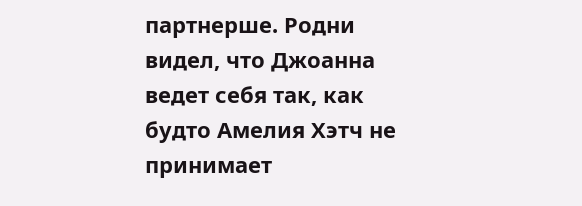партнерше. Родни видел, что Джоанна ведет себя так, как будто Амелия Хэтч не принимает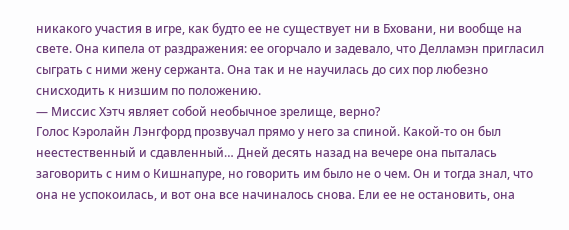никакого участия в игре, как будто ее не существует ни в Бховани, ни вообще на свете. Она кипела от раздражения: ее огорчало и задевало, что Делламэн пригласил сыграть с ними жену сержанта. Она так и не научилась до сих пор любезно снисходить к низшим по положению.
— Миссис Хэтч являет собой необычное зрелище, верно?
Голос Кэролайн Лэнгфорд прозвучал прямо у него за спиной. Какой-то он был неестественный и сдавленный… Дней десять назад на вечере она пыталась заговорить с ним о Кишнапуре, но говорить им было не о чем. Он и тогда знал, что она не успокоилась, и вот она все начиналось снова. Ели ее не остановить, она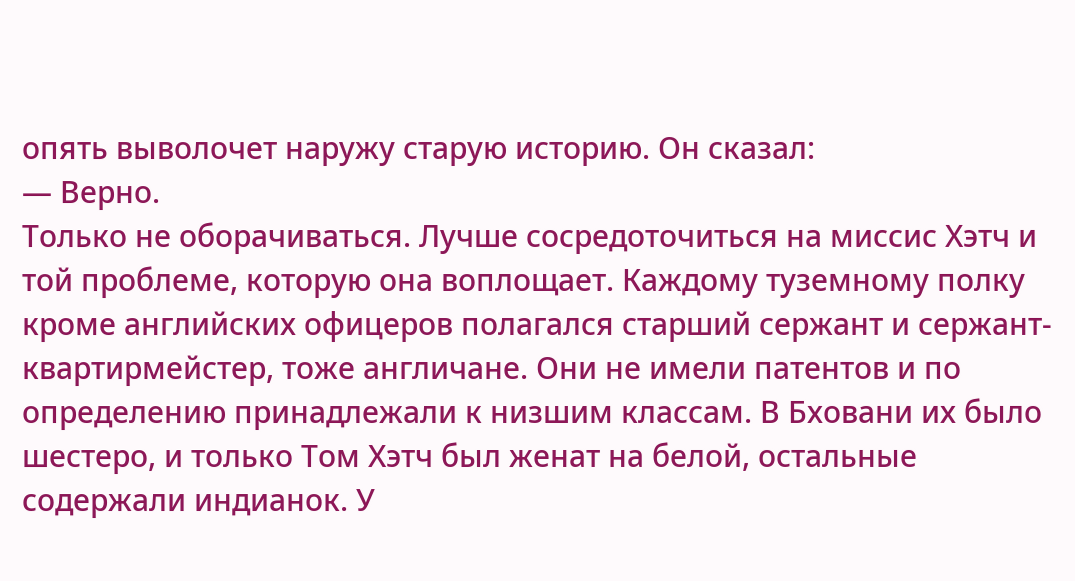опять выволочет наружу старую историю. Он сказал:
— Верно.
Только не оборачиваться. Лучше сосредоточиться на миссис Хэтч и той проблеме, которую она воплощает. Каждому туземному полку кроме английских офицеров полагался старший сержант и сержант-квартирмейстер, тоже англичане. Они не имели патентов и по определению принадлежали к низшим классам. В Бховани их было шестеро, и только Том Хэтч был женат на белой, остальные содержали индианок. У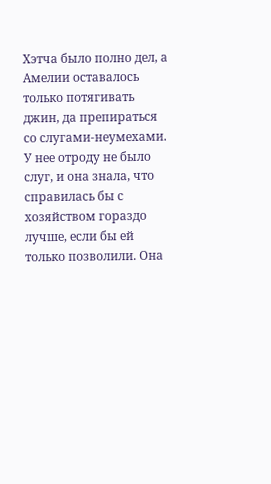Хэтча было полно дел, а Амелии оставалось только потягивать джин, да препираться со слугами-неумехами. У нее отроду не было слуг, и она знала, что справилась бы с хозяйством гораздо лучше, если бы ей только позволили. Она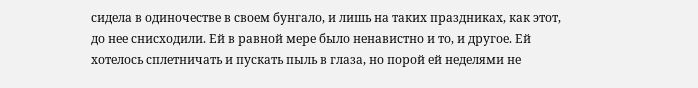сидела в одиночестве в своем бунгало, и лишь на таких праздниках, как этот, до нее снисходили. Ей в равной мере было ненавистно и то, и другое. Ей хотелось сплетничать и пускать пыль в глаза, но порой ей неделями не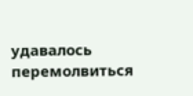удавалось перемолвиться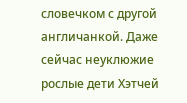словечком с другой англичанкой. Даже сейчас неуклюжие рослые дети Хэтчей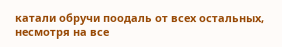катали обручи поодаль от всех остальных, несмотря на все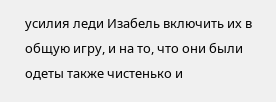усилия леди Изабель включить их в общую игру, и на то, что они были одеты также чистенько и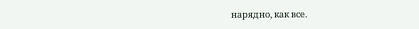нарядно, как все.